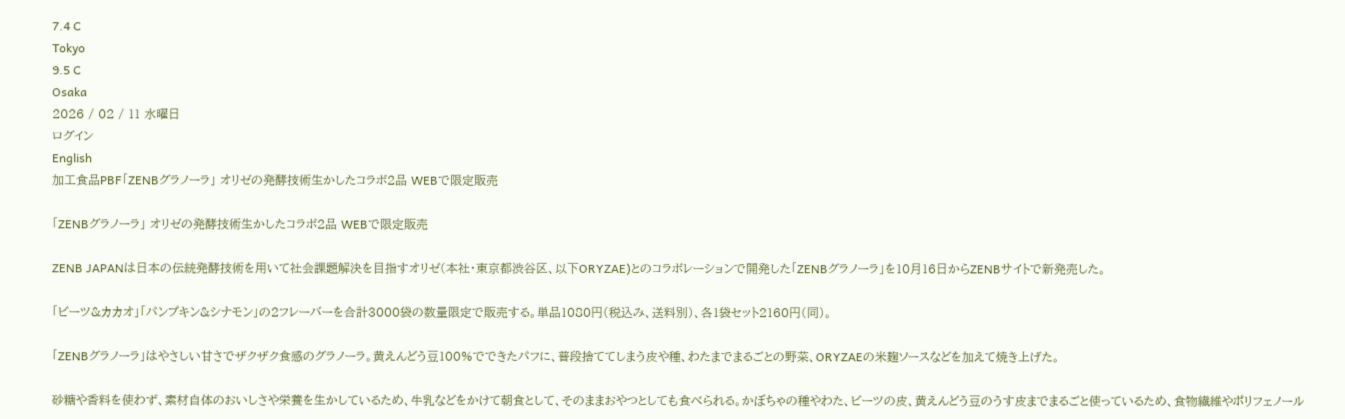7.4 C
Tokyo
9.5 C
Osaka
2026 / 02 / 11 水曜日
ログイン
English
加工食品PBF「ZENBグラノーラ」 オリゼの発酵技術生かしたコラボ2品 WEBで限定販売

「ZENBグラノーラ」 オリゼの発酵技術生かしたコラボ2品 WEBで限定販売

ZENB JAPANは日本の伝統発酵技術を用いて社会課題解決を目指すオリゼ(本社・東京都渋谷区、以下ORYZAE)とのコラボレーションで開発した「ZENBグラノーラ」を10月16日からZENBサイトで新発売した。

「ビーツ&カカオ」「パンプキン&シナモン」の2フレーバーを合計3000袋の数量限定で販売する。単品1080円(税込み、送料別)、各1袋セット2160円(同)。

「ZENBグラノーラ」はやさしい甘さでザクザク食感のグラノーラ。黄えんどう豆100%でできたパフに、普段捨ててしまう皮や種、わたまでまるごとの野菜、ORYZAEの米麹ソースなどを加えて焼き上げた。

砂糖や香料を使わず、素材自体のおいしさや栄養を生かしているため、牛乳などをかけて朝食として、そのままおやつとしても食べられる。かぼちゃの種やわた、ビーツの皮、黄えんどう豆のうす皮までまるごと使っているため、食物繊維やポリフェノール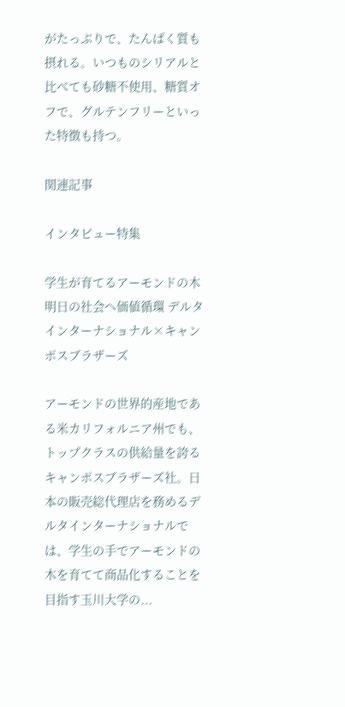がたっぷりで、たんぱく質も摂れる。いつものシリアルと比べても砂糖不使用、糖質オフで、グルテンフリーといった特徴も持つ。

関連記事

インタビュー特集

学生が育てるアーモンドの木 明日の社会へ価値循環 デルタインターナショナル×キャンポスブラザーズ

アーモンドの世界的産地である米カリフォルニア州でも、トップクラスの供給量を誇るキャンポスブラザーズ社。日本の販売総代理店を務めるデルタインターナショナルでは、学生の手でアーモンドの木を育てて商品化することを目指す玉川大学の...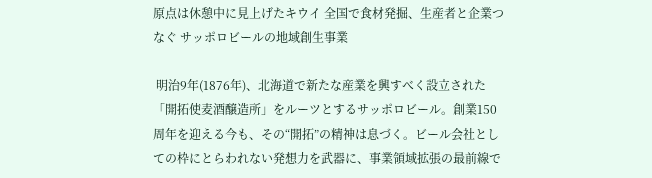原点は休憩中に見上げたキウイ 全国で食材発掘、生産者と企業つなぐ サッポロビールの地域創生事業

 明治9年(1876年)、北海道で新たな産業を興すべく設立された「開拓使麦酒醸造所」をルーツとするサッポロビール。創業150周年を迎える今も、その“開拓”の精神は息づく。ビール会社としての枠にとらわれない発想力を武器に、事業領域拡張の最前線で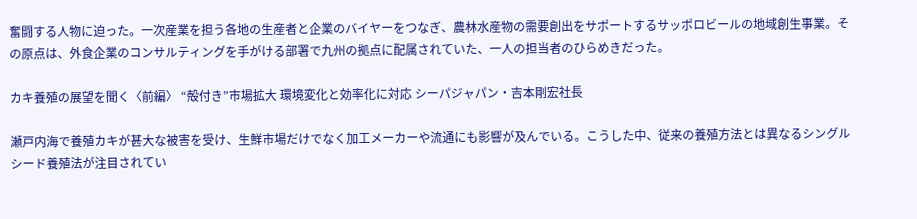奮闘する人物に迫った。一次産業を担う各地の生産者と企業のバイヤーをつなぎ、農林水産物の需要創出をサポートするサッポロビールの地域創生事業。その原点は、外食企業のコンサルティングを手がける部署で九州の拠点に配属されていた、一人の担当者のひらめきだった。

カキ養殖の展望を聞く〈前編〉 “殻付き”市場拡大 環境変化と効率化に対応 シーパジャパン・吉本剛宏社長

瀬戸内海で養殖カキが甚大な被害を受け、生鮮市場だけでなく加工メーカーや流通にも影響が及んでいる。こうした中、従来の養殖方法とは異なるシングルシード養殖法が注目されてい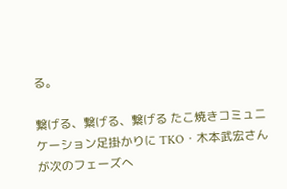る。

繋げる、繋げる、繋げる たこ焼きコミュニケーション足掛かりに TKO・木本武宏さんが次のフェーズへ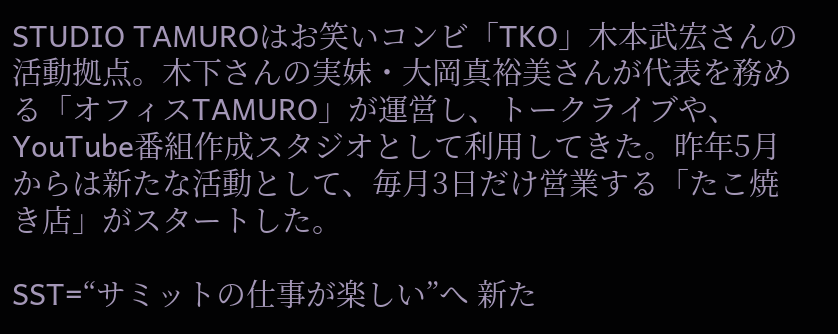STUDIO TAMUROはお笑いコンビ「TKO」木本武宏さんの活動拠点。木下さんの実妹・大岡真裕美さんが代表を務める「オフィスTAMURO」が運営し、トークライブや、YouTube番組作成スタジオとして利用してきた。昨年5月からは新たな活動として、毎月3日だけ営業する「たこ焼き店」がスタートした。

SST=“サミットの仕事が楽しい”へ 新た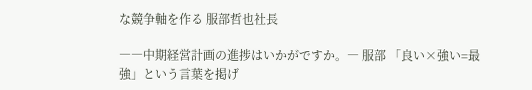な競争軸を作る 服部哲也社長

――中期経営計画の進捗はいかがですか。― 服部 「良い×強い=最強」という言葉を掲げ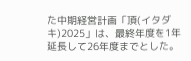た中期経営計画「頂(イタダキ)2025」は、最終年度を1年延長して26年度までとした。